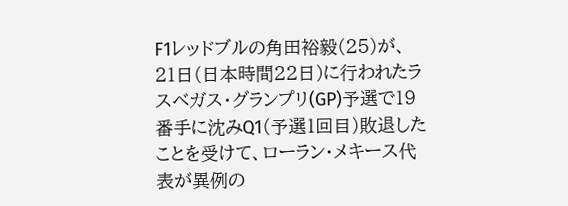F1レッドブルの角田裕毅(25)が、21日(日本時間22日)に行われたラスベガス・グランプリ(GP)予選で19番手に沈みQ1(予選1回目)敗退したことを受けて、ローラン・メキース代表が異例の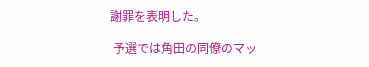謝罪を表明した。

 予選では角田の同僚のマッ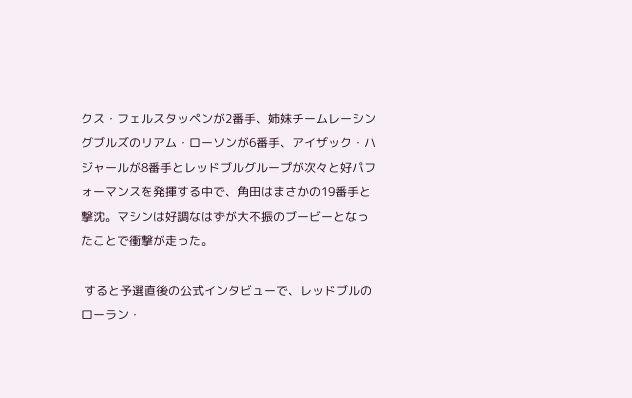クス・フェルスタッペンが2番手、姉妹チームレーシングブルズのリアム・ローソンが6番手、アイザック・ハジャールが8番手とレッドブルグループが次々と好パフォーマンスを発揮する中で、角田はまさかの19番手と撃沈。マシンは好調なはずが大不振のブービーとなったことで衝撃が走った。

 すると予選直後の公式インタビューで、レッドブルのローラン・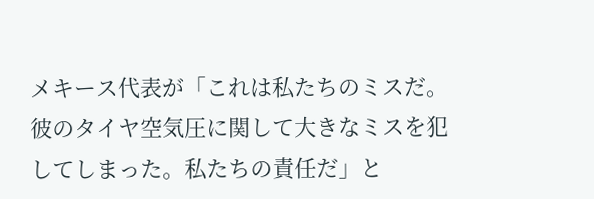メキース代表が「これは私たちのミスだ。彼のタイヤ空気圧に関して大きなミスを犯してしまった。私たちの責任だ」と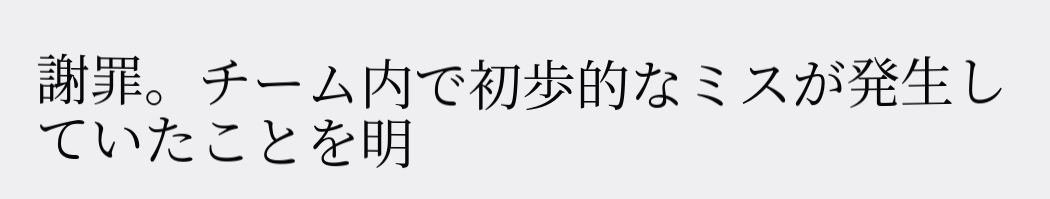謝罪。チーム内で初歩的なミスが発生していたことを明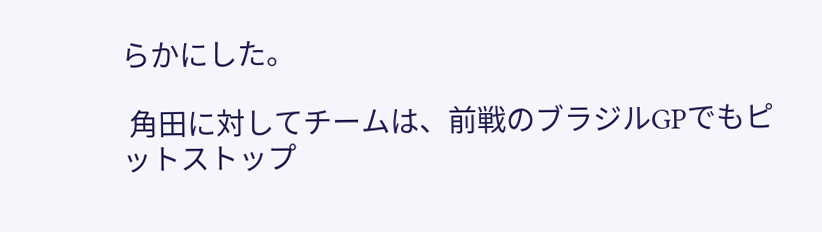らかにした。

 角田に対してチームは、前戦のブラジルGPでもピットストップ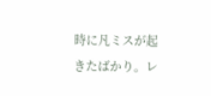時に凡ミスが起きたばかり。レ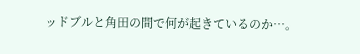ッドブルと角田の間で何が起きているのか…。